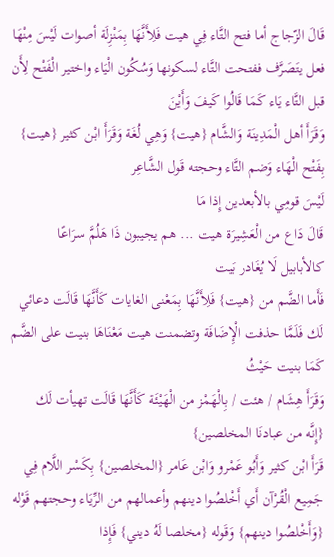قَالَ الزّجاج أما فتح التَّاء فِي هيت فَلِأَنَّهَا بِمَنْزِلَة أصوات لَيْسَ مِنْهَا فعل يتَصَرَّف ففتحت التَّاء لسكونها وَسُكُون الْيَاء واختير الْفَتْح لِأَن قبل التَّاء يَاء كَمَا قَالُوا كَيفَ وَأَيْنَ
وَقَرَأَ أهل الْمَدِينَة وَالشَّام {هيت} وَهِي لُغَة وَقَرَأَ ابْن كثير {هيت} بِفَتْح الْهَاء وَضم التَّاء وحجته قَول الشَّاعِر
لَيْسَ قومِي بالأبعدين إِذا مَا
قَالَ دَاع من الْعَشِيرَة هيت ... هم يجيبون ذَا هَلُمَّ سرَاعًا
كالأبابيل لَا يُغَادر بَيت
فَأَما الضَّم من {هيت} فَلِأَنَّهَا بِمَعْنى الغايات كَأَنَّهَا قَالَت دعائي لَك فَلَمَّا حذفت الْإِضَافَة وتضمنت هيت مَعْنَاهَا بنيت على الضَّم كَمَا بنيت حَيْثُ
وَقَرَأَ هِشَام / هئت / بِالْهَمْز من الْهَيْئَة كَأَنَّهَا قَالَت تهيأت لَك
{إِنَّه من عبادنَا المخلصين}
قَرَأَ ابْن كثير وَأَبُو عَمْرو وَابْن عَامر {المخلصين} بِكَسْر اللَّام فِي جَمِيع الْقُرْآن أَي أَخْلصُوا دينهم وأعمالهم من الرِّيَاء وحجتهم قَوْله {وَأَخْلصُوا دينهم} وَقَوله {مخلصا لَهُ ديني} فَإِذا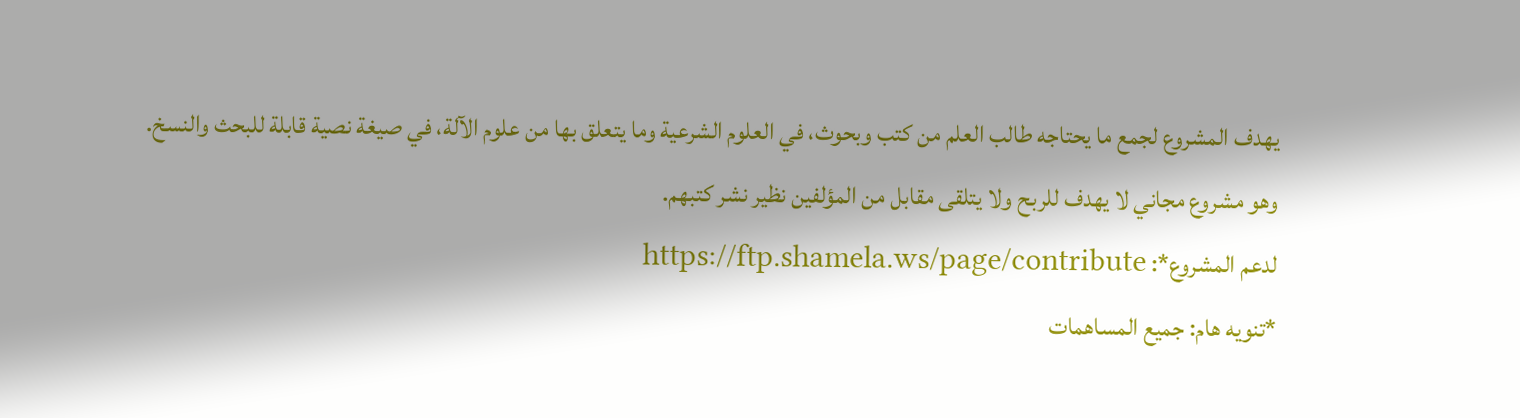يهدف المشروع لجمع ما يحتاجه طالب العلم من كتب وبحوث، في العلوم الشرعية وما يتعلق بها من علوم الآلة، في صيغة نصية قابلة للبحث والنسخ.
وهو مشروع مجاني لا يهدف للربح ولا يتلقى مقابل من المؤلفين نظير نشر كتبهم.
لدعم المشروع*: https://ftp.shamela.ws/page/contribute
*تنويه هام: جميع المساهمات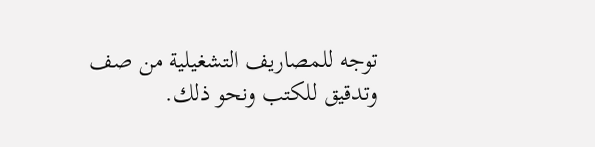توجه للمصاريف التشغيلية من صف وتدقيق للكتب ونحو ذلك.